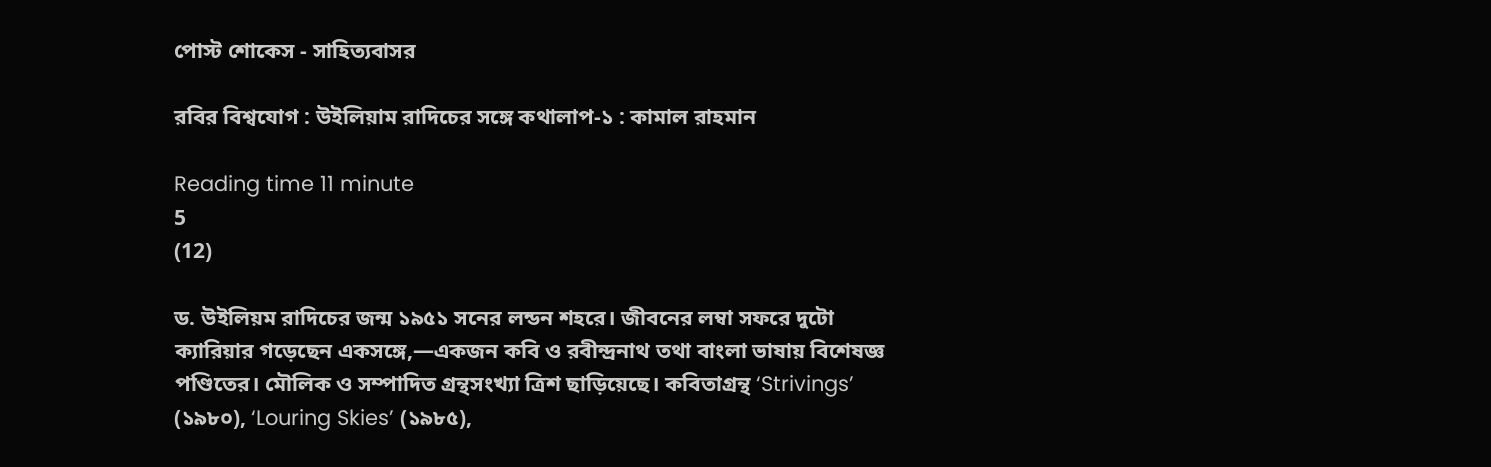পোস্ট শোকেস - সাহিত্যবাসর

রবির বিশ্বযোগ : উইলিয়াম রাদিচের সঙ্গে কথালাপ-১ : কামাল রাহমান

Reading time 11 minute
5
(12)

ড. উইলিয়ম রাদিচের জন্ম ১৯৫১ সনের লন্ডন শহরে। জীবনের লম্বা সফরে দুটো ক্যারিয়ার গড়েছেন একসঙ্গে,—একজন কবি ও রবীন্দ্রনাথ তথা বাংলা ভাষায় বিশেষজ্ঞ পণ্ডিতের। মৌলিক ও সম্পাদিত গ্রন্থসংখ্যা ত্রিশ ছাড়িয়েছে। কবিতাগ্রন্থ ‘Strivings’ (১৯৮০), ‘Louring Skies’ (১৯৮৫),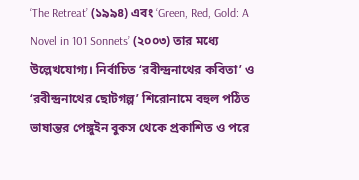‘The Retreat’ (১৯৯৪) এবং ‘Green, Red, Gold: A Novel in 101 Sonnets’ (২০০৩) তার মধ্যে উল্লেখযোগ্য। নির্বাচিত ‘রবীন্দ্রনাথের কবিতা’ ও ‘রবীন্দ্রনাথের ছোটগল্প’ শিরোনামে বহুল পঠিত ভাষান্তর পেঙ্গুইন বুকস থেকে প্রকাশিত ও পরে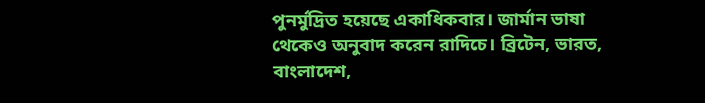পুনর্মুদ্রিত হয়েছে একাধিকবার। জার্মান ভাষা থেকেও অনুবাদ করেন রাদিচে। ব্রিটেন, ভারত, বাংলাদেশ,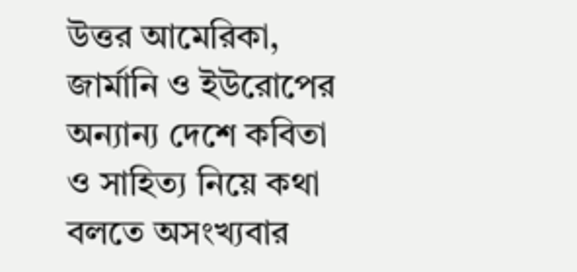উত্তর আমেরিকা, জার্মানি ও ইউরোপের অন্যান্য দেশে কবিতা ও সাহিত্য নিয়ে কথা বলতে অসংখ্যবার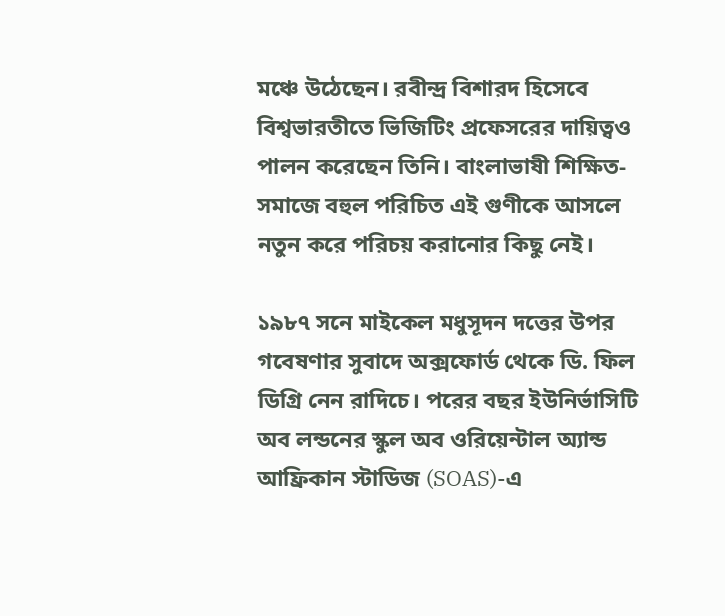মঞ্চে উঠেছেন। রবীন্দ্র বিশারদ হিসেবে বিশ্বভারতীতে ভিজিটিং প্রফেসরের দায়িত্বও পালন করেছেন তিনি। বাংলাভাষী শিক্ষিত-সমাজে বহুল পরিচিত এই গুণীকে আসলে নতুন করে পরিচয় করানোর কিছু নেই।

১৯৮৭ সনে মাইকেল মধুসূদন দত্তের উপর গবেষণার সুবাদে অক্সফোর্ড থেকে ডি. ফিল ডিগ্রি নেন রাদিচে। পরের বছর ইউনির্ভাসিটি অব লন্ডনের স্কুল অব ওরিয়েন্টাল অ্যান্ড আফ্রিকান স্টাডিজ (SOAS)-এ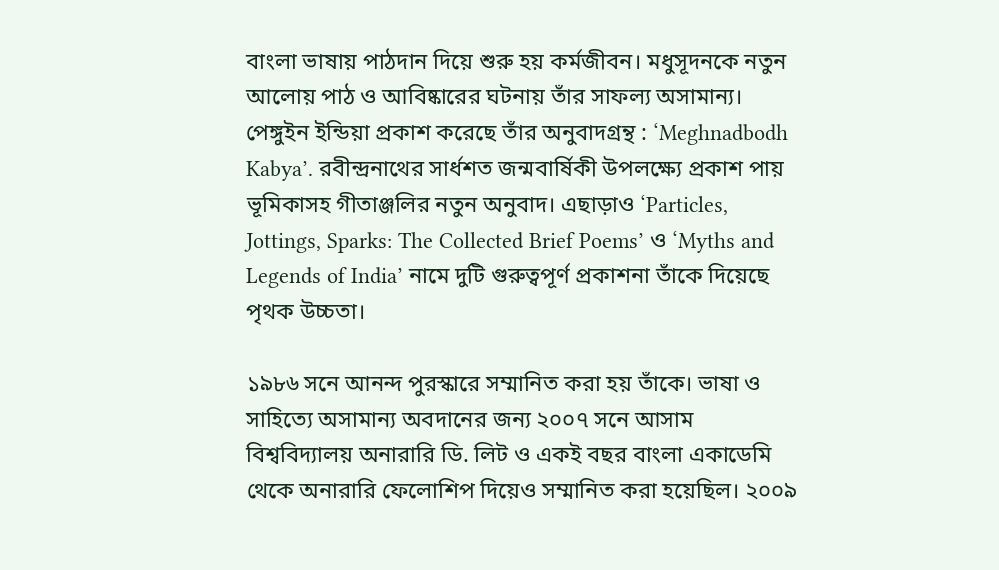বাংলা ভাষায় পাঠদান দিয়ে শুরু হয় কর্মজীবন। মধুসূদনকে নতুন আলোয় পাঠ ও আবিষ্কারের ঘটনায় তাঁর সাফল্য অসামান্য। পেঙ্গুইন ইন্ডিয়া প্রকাশ করেছে তাঁর অনুবাদগ্রন্থ : ‘Meghnadbodh Kabya’. রবীন্দ্রনাথের সার্ধশত জন্মবার্ষিকী উপলক্ষ্যে প্রকাশ পায় ভূমিকাসহ গীতাঞ্জলির নতুন অনুবাদ। এছাড়াও ‘Particles, Jottings, Sparks: The Collected Brief Poems’ ও ‘Myths and Legends of India’ নামে দুটি গুরুত্বপূর্ণ প্রকাশনা তাঁকে দিয়েছে পৃথক উচ্চতা।

১৯৮৬ সনে আনন্দ পুরস্কারে সম্মানিত করা হয় তাঁকে। ভাষা ও সাহিত্যে অসামান্য অবদানের জন্য ২০০৭ সনে আসাম বিশ্ববিদ্যালয় অনারারি ডি. লিট ও একই বছর বাংলা একাডেমি থেকে অনারারি ফেলোশিপ দিয়েও সম্মানিত করা হয়েছিল। ২০০৯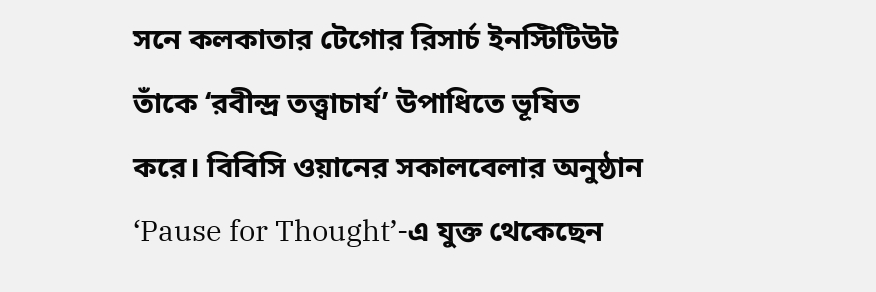সনে কলকাতার টেগোর রিসার্চ ইনস্টিটিউট তাঁকে ‘রবীন্দ্র তত্ত্বাচার্য’ উপাধিতে ভূষিত করে। বিবিসি ওয়ানের সকালবেলার অনুষ্ঠান ‘Pause for Thought’-এ যুক্ত থেকেছেন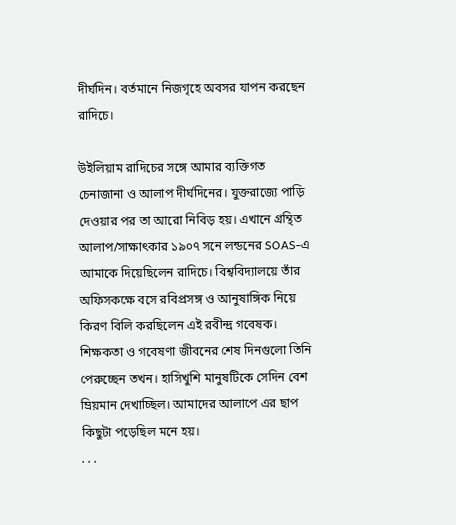দীর্ঘদিন। বর্তমানে নিজগৃহে অবসর যাপন করছেন রাদিচে।

উইলিয়াম রাদিচের সঙ্গে আমার ব্যক্তিগত চেনাজানা ও আলাপ দীর্ঘদিনের। যুক্তরাজ্যে পাড়ি দেওয়ার পর তা আরো নিবিড় হয়। এখানে গ্রন্থিত আলাপ/সাক্ষাৎকার ১৯০৭ সনে লন্ডনের SOAS-এ আমাকে দিয়েছিলেন রাদিচে। বিশ্ববিদ্যালয়ে তাঁর অফিসকক্ষে বসে রবিপ্রসঙ্গ ও আনুষাঙ্গিক নিয়ে কিরণ বিলি করছিলেন এই রবীন্দ্র গবেষক। শিক্ষকতা ও গবেষণা জীবনের শেষ দিনগুলো তিনি পেরুচ্ছেন তখন। হাসিখুশি মানুষটিকে সেদিন বেশ ম্রিয়মান দেখাচ্ছিল। আমাদের আলাপে এর ছাপ কিছুটা পড়েছিল মনে হয়।
. . .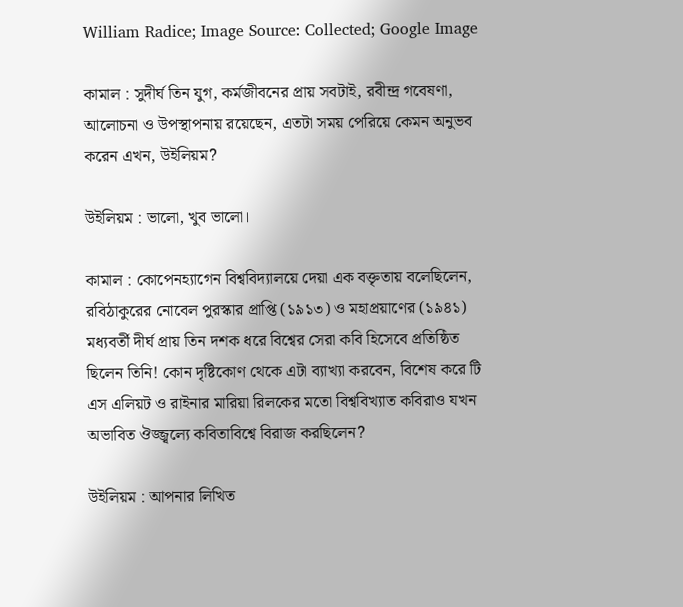William Radice; Image Source: Collected; Google Image

কামাল : সুদীর্ঘ তিন যুগ, কর্মজীবনের প্রায় সবটাই, রবীন্দ্র গবেষণা, আলোচনা ও উপস্থাপনায় রয়েছেন, এতটা সময় পেরিয়ে কেমন অনুভব করেন এখন, উইলিয়ম?

উইলিয়ম : ভালো, খুব ভালো।

কামাল : কোপেনহ্যাগেন বিশ্ববিদ্যালয়ে দেয়া এক বক্তৃতায় বলেছিলেন, রবিঠাকুরের নোবেল পুরস্কার প্রাপ্তি (১৯১৩) ও মহাপ্রয়াণের (১৯৪১) মধ্যবর্তী দীর্ঘ প্রায় তিন দশক ধরে বিশ্বের সেরা কবি হিসেবে প্রতিষ্ঠিত ছিলেন তিনি! কোন দৃষ্টিকোণ থেকে এটা ব্যাখ্যা করবেন, বিশেষ করে টি এস এলিয়ট ও রাইনার মারিয়া রিলকের মতো বিশ্ববিখ্যাত কবিরাও যখন অভাবিত ঔজ্জ্বল্যে কবিতাবিশ্বে বিরাজ করছিলেন?

উইলিয়ম : আপনার লিখিত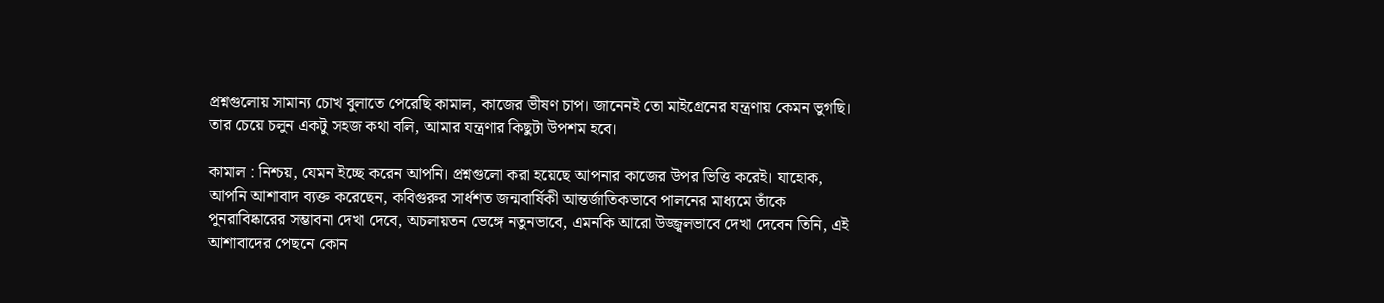প্রশ্নগুলোয় সামান্য চোখ বুলাতে পেরেছি কামাল, কাজের ভীষণ চাপ। জানেনই তো মাইগ্রেনের যন্ত্রণায় কেমন ভুগছি। তার চেয়ে চলুন একটু সহজ কথা বলি, আমার যন্ত্রণার কিছুটা উপশম হবে।

কামাল : নিশ্চয়, যেমন ইচ্ছে করেন আপনি। প্রশ্নগুলো করা হয়েছে আপনার কাজের উপর ভিত্তি করেই। যাহোক, আপনি আশাবাদ ব্যক্ত করেছেন, কবিগুরুর সার্ধশত জন্মবার্ষিকী আন্তর্জাতিকভাবে পালনের মাধ্যমে তাঁকে পুনরাবিষ্কারের সম্ভাবনা দেখা দেবে, অচলায়তন ভেঙ্গে নতুনভাবে, এমনকি আরো উজ্জ্বলভাবে দেখা দেবেন তিনি, এই আশাবাদের পেছনে কোন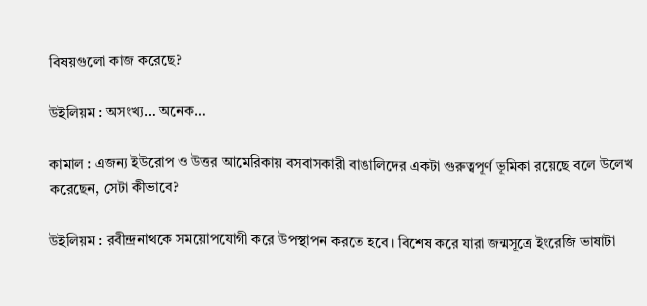বিষয়গুলো কাজ করেছে?

উইলিয়ম : অসংখ্য… অনেক…

কামাল : এজন্য ইউরোপ ও উত্তর আমেরিকায় বসবাসকারী বাঙালিদের একটা গুরুত্বপূর্ণ ভূমিকা রয়েছে বলে উলেখ করেছেন, সেটা কীভাবে?

উইলিয়ম : রবীন্দ্রনাথকে সময়োপযোগী করে উপস্থাপন করতে হবে। বিশেষ করে যারা জন্মসূত্রে ইংরেজি ভাষাটা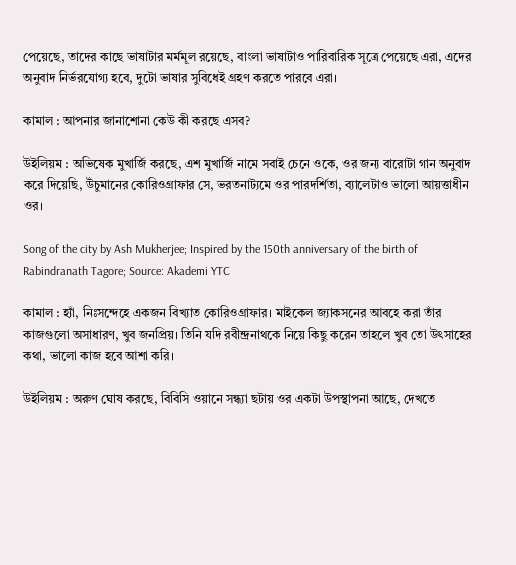পেয়েছে, তাদের কাছে ভাষাটার মর্মমূল রয়েছে, বাংলা ভাষাটাও পারিবারিক সূত্রে পেয়েছে এরা, এদের অনুবাদ নির্ভরযোগ্য হবে, দুটো ভাষার সুবিধেই গ্রহণ করতে পারবে এরা।

কামাল : আপনার জানাশোনা কেউ কী করছে এসব?

উইলিয়ম : অভিষেক মুখার্জি করছে, এশ মুখার্জি নামে সবাই চেনে ওকে, ওর জন্য বারোটা গান অনুবাদ করে দিয়েছি, উঁচুমানের কোরিওগ্রাফার সে, ভরতনাট্যমে ওর পারদর্শিতা, ব্যালেটাও ভালো আয়ত্তাধীন ওর।

Song of the city by Ash Mukherjee; Inspired by the 150th anniversary of the birth of Rabindranath Tagore; Source: Akademi YTC

কামাল : হ্যাঁ, নিঃসন্দেহে একজন বিখ্যাত কোরিওগ্রাফার। মাইকেল জ্যাকসনের আবহে করা তাঁর কাজগুলো অসাধারণ, খুব জনপ্রিয়। তিনি যদি রবীন্দ্রনাথকে নিয়ে কিছু করেন তাহলে খুব তো উৎসাহের কথা, ভালো কাজ হবে আশা করি।

উইলিয়ম : অরুণ ঘোষ করছে, বিবিসি ওয়ানে সন্ধ্যা ছটায় ওর একটা উপস্থাপনা আছে, দেখতে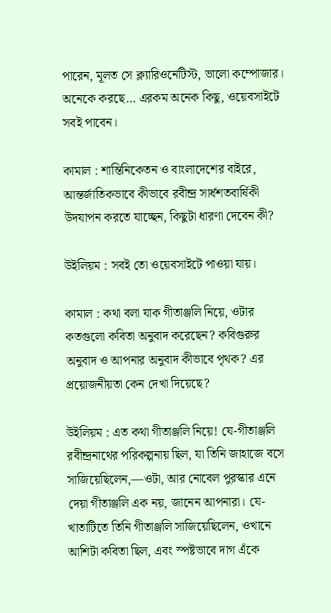পারেন, মূলত সে ক্ল্যারিওনেটিস্ট, ভালো কম্পোজার। অনেকে করছে… এরকম অনেক কিছু, ওয়েবসাইটে সবই পাবেন।

কামাল : শান্তিনিকেতন ও বাংলাদেশের বাইরে, আন্তর্জাতিকভাবে কীভাবে রবীন্দ্র সার্ধশতবার্ষিকী উদযাপন করতে যাচ্ছেন, কিছুটা ধারণা দেবেন কী?

উইলিয়ম : সবই তো ওয়েবসাইটে পাওয়া যায়।

কামাল : কথা বলা যাক গীতাঞ্জলি নিয়ে, ওটার কতগুলো কবিতা অনুবাদ করেছেন? কবিগুরুর অনুবাদ ও আপনার অনুবাদ কীভাবে পৃথক? এর প্রয়োজনীয়তা কেন দেখা দিয়েছে?

উইলিয়ম : এত কথা গীতাঞ্জলি নিয়ে! যে-গীতাঞ্জলি রবীন্দ্রনাথের পরিকল্পনায় ছিল, যা তিনি জাহাজে বসে সাজিয়েছিলেন,—ওটা, আর নোবেল পুরস্কার এনে দেয়া গীতাঞ্জলি এক নয়, জানেন আপনারা। যে-খাতাটিতে তিনি গীতাঞ্জলি সাজিয়েছিলেন, ওখানে আশিটা কবিতা ছিল, এবং স্পষ্টভাবে দাগ এঁকে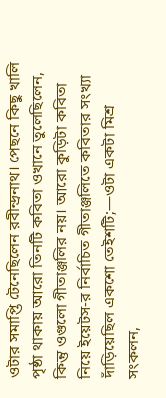ওটার সমাপ্তি টেনেছিলেন রবীন্দ্রনাথ। পেছনে কিছু খালি পৃষ্ঠা থাকায় আরো তিনটি কবিতা ওখানে তুলেছিলেন, কিন্তু ওগুলো গীতাঞ্জলির নয়। আরো কুড়িটা কবিতা নিয়ে ইয়েটস-র নির্বাচিত গীতাঞ্জলিতে কবিতার সংখ্যা দাঁড়িয়েছিল একশো তেইশটি;—ওটা একটা মিশ্র সংকলন,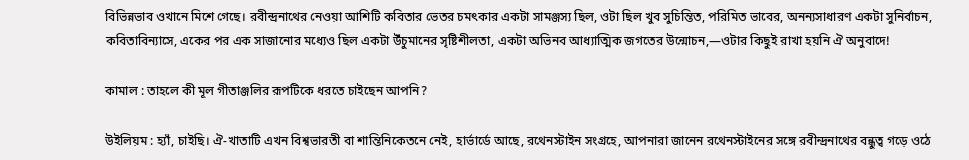বিভিন্নভাব ওখানে মিশে গেছে। রবীন্দ্রনাথের নেওয়া আশিটি কবিতার ভেতর চমৎকার একটা সামঞ্জস্য ছিল, ওটা ছিল খুব সুচিন্তিত, পরিমিত ভাবের, অনন্যসাধারণ একটা সুনির্বাচন, কবিতাবিন্যাসে, একের পর এক সাজানোর মধ্যেও ছিল একটা উঁচুমানের সৃষ্টিশীলতা, একটা অভিনব আধ্যাত্মিক জগতের উন্মোচন,—ওটার কিছুই রাখা হয়নি ঐ অনুবাদে!

কামাল : তাহলে কী মূল গীতাঞ্জলির রূপটিকে ধরতে চাইছেন আপনি?

উইলিয়ম : হ্যাঁ, চাইছি। ঐ-খাতাটি এখন বিশ্বভারতী বা শান্তিনিকেতনে নেই, হার্ভার্ডে আছে, রথেনস্টাইন সংগ্রহে, আপনারা জানেন রথেনস্টাইনের সঙ্গে রবীন্দ্রনাথের বন্ধুত্ব গড়ে ওঠে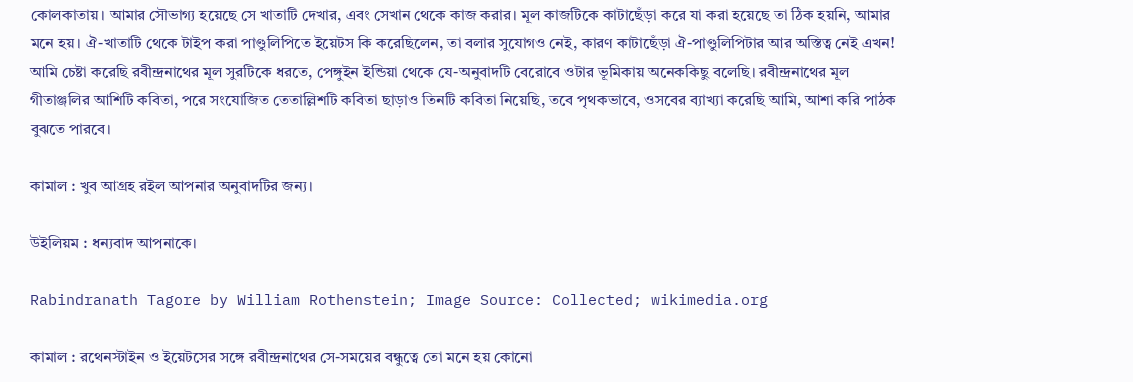কোলকাতায়। আমার সৌভাগ্য হয়েছে সে খাতাটি দেখার, এবং সেখান থেকে কাজ করার। মূল কাজটিকে কাটাছেঁড়া করে যা করা হয়েছে তা ঠিক হয়নি, আমার মনে হয়। ঐ-খাতাটি থেকে টাইপ করা পাণ্ডুলিপিতে ইয়েটস কি করেছিলেন, তা বলার সুযোগও নেই, কারণ কাটাছেঁড়া ঐ-পাণ্ডুলিপিটার আর অস্তিত্ব নেই এখন! আমি চেষ্টা করেছি রবীন্দ্রনাথের মূল সুরটিকে ধরতে, পেঙ্গুইন ইন্ডিয়া থেকে যে-অনুবাদটি বেরোবে ওটার ভূমিকায় অনেককিছু বলেছি। রবীন্দ্রনাথের মূল গীতাঞ্জলির আশিটি কবিতা, পরে সংযোজিত তেতাল্লিশটি কবিতা ছাড়াও তিনটি কবিতা নিয়েছি, তবে পৃথকভাবে, ওসবের ব্যাখ্যা করেছি আমি, আশা করি পাঠক বুঝতে পারবে।

কামাল : খুব আগ্রহ রইল আপনার অনুবাদটির জন্য।

উইলিয়ম : ধন্যবাদ আপনাকে।

Rabindranath Tagore by William Rothenstein; Image Source: Collected; wikimedia.org

কামাল : রথেনস্টাইন ও ইয়েটসের সঙ্গে রবীন্দ্রনাথের সে-সময়ের বন্ধুত্বে তো মনে হয় কোনো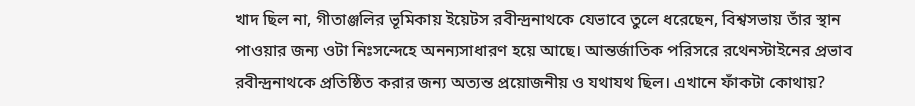খাদ ছিল না, গীতাঞ্জলির ভূমিকায় ইয়েটস রবীন্দ্রনাথকে যেভাবে তুলে ধরেছেন, বিশ্বসভায় তাঁর স্থান পাওয়ার জন্য ওটা নিঃসন্দেহে অনন্যসাধারণ হয়ে আছে। আন্তর্জাতিক পরিসরে রথেনস্টাইনের প্রভাব রবীন্দ্রনাথকে প্রতিষ্ঠিত করার জন্য অত্যন্ত প্রয়োজনীয় ও যথাযথ ছিল। এখানে ফাঁকটা কোথায়?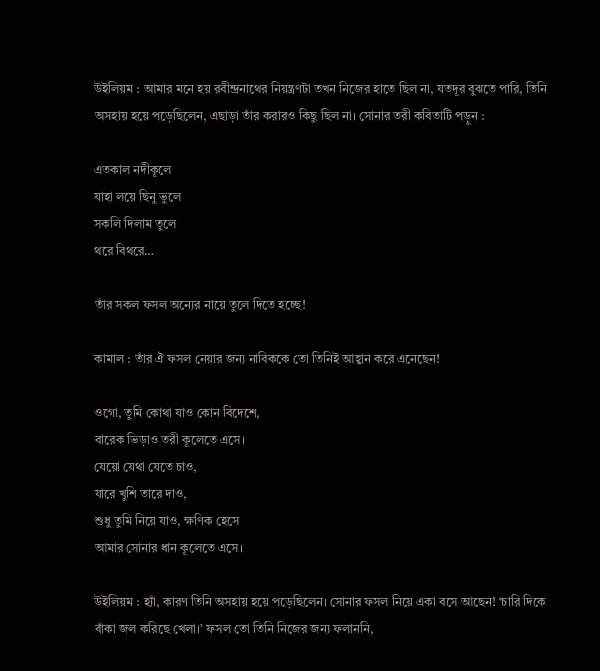উইলিয়ম : আমার মনে হয় রবীন্দ্রনাথের নিয়ন্ত্রণটা তখন নিজের হাতে ছিল না, যতদূর বুঝতে পারি, তিনি অসহায় হয়ে পড়েছিলেন, এছাড়া তাঁর করারও কিছু ছিল না। সোনার তরী কবিতাটি পড়ুন :

এতকাল নদীকূলে
যাহা লয়ে ছিনু ভুলে
সকলি দিলাম তুলে
থরে বিথরে…

তাঁর সকল ফসল অন্যের নায়ে তুলে দিতে হচ্ছে!

কামাল : তাঁর ঐ ফসল নেয়ার জন্য নাবিককে তো তিনিই আহ্বান করে এনেছেন!

ওগো, তুমি কোথা যাও কোন বিদেশে,
বারেক ভিড়াও তরী কূলেতে এসে।
যেয়ো যেথা যেতে চাও,
যারে খুশি তারে দাও,
শুধু তুমি নিয়ে যাও, ক্ষণিক হেসে
আমার সোনার ধান কূলেতে এসে।

উইলিয়ম : হ্যাঁ, কারণ তিনি অসহায় হয়ে পড়েছিলেন। সোনার ফসল নিয়ে একা বসে আছেন! ‘চারি দিকে বাঁকা জল করিছে খেলা।’ ফসল তো তিনি নিজের জন্য ফলাননি,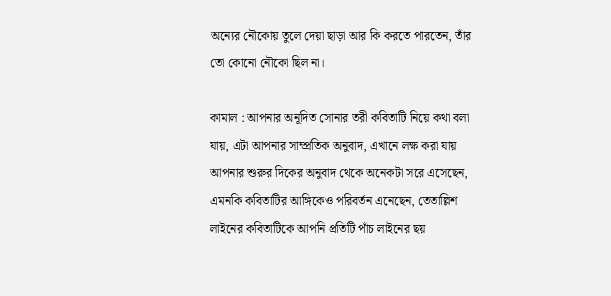অন্যের নৌকোয় তুলে দেয়া ছাড়া আর কি করতে পারতেন, তাঁর তো কোনো নৌকো ছিল না।

কামাল : আপনার অনূদিত সোনার তরী কবিতাটি নিয়ে কথা বলা যায়, এটা আপনার সাম্প্রতিক অনুবাদ, এখানে লক্ষ করা যায় আপনার শুরুর দিকের অনুবাদ থেকে অনেকটা সরে এসেছেন, এমনকি কবিতাটির আঙ্গিকেও পরিবর্তন এনেছেন, তেতাল্লিশ লাইনের কবিতাটিকে আপনি প্রতিটি পাঁচ লাইনের ছয়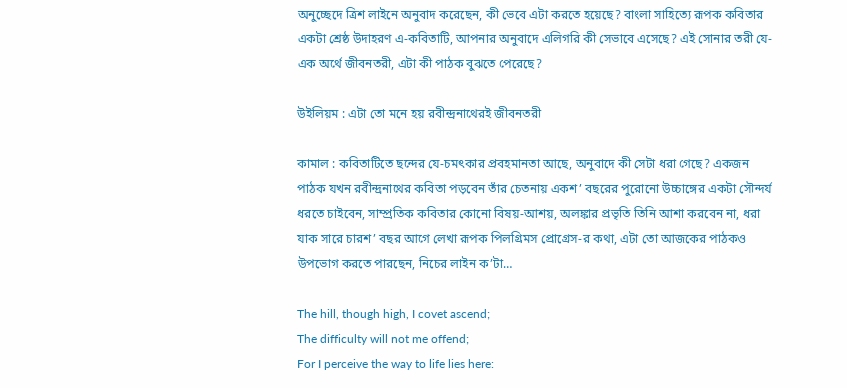অনুচ্ছেদে ত্রিশ লাইনে অনুবাদ করেছেন, কী ভেবে এটা করতে হয়েছে? বাংলা সাহিত্যে রূপক কবিতার একটা শ্রেষ্ঠ উদাহরণ এ-কবিতাটি, আপনার অনুবাদে এলিগরি কী সেভাবে এসেছে? এই সোনার তরী যে-এক অর্থে জীবনতরী, এটা কী পাঠক বুঝতে পেরেছে?

উইলিয়ম : এটা তো মনে হয় রবীন্দ্রনাথেরই জীবনতরী

কামাল : কবিতাটিতে ছন্দের যে-চমৎকার প্রবহমানতা আছে, অনুবাদে কী সেটা ধরা গেছে? একজন পাঠক যখন রবীন্দ্রনাথের কবিতা পড়বেন তাঁর চেতনায় একশ’ বছরের পুরোনো উচ্চাঙ্গের একটা সৌন্দর্য ধরতে চাইবেন, সাম্প্রতিক কবিতার কোনো বিষয়-আশয়, অলঙ্কার প্রভৃতি তিনি আশা করবেন না, ধরা যাক সারে চারশ’ বছর আগে লেখা রূপক পিলগ্রিমস প্রোগ্রেস-র কথা, এটা তো আজকের পাঠকও উপভোগ করতে পারছেন, নিচের লাইন ক’টা…

The hill, though high, I covet ascend;
The difficulty will not me offend;
For I perceive the way to life lies here: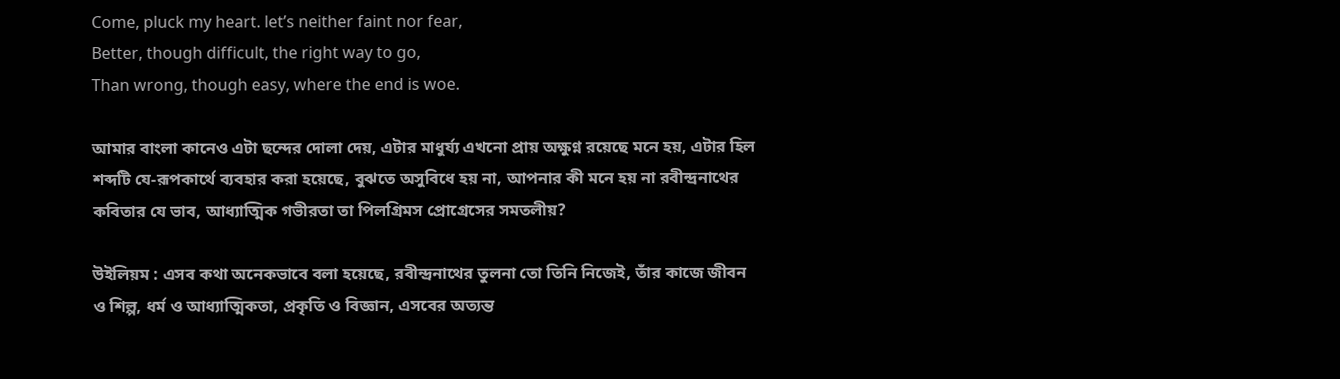Come, pluck my heart. let’s neither faint nor fear,
Better, though difficult, the right way to go,
Than wrong, though easy, where the end is woe.

আমার বাংলা কানেও এটা ছন্দের দোলা দেয়, এটার মাধুর্য্য এখনো প্রায় অক্ষুণ্ন রয়েছে মনে হয়, এটার হিল শব্দটি যে-রূপকার্থে ব্যবহার করা হয়েছে, বুঝতে অসুবিধে হয় না, আপনার কী মনে হয় না রবীন্দ্রনাথের কবিতার যে ভাব, আধ্যাত্মিক গভীরতা তা পিলগ্রিমস প্রোগ্রেসের সমতলীয়?

উইলিয়ম : এসব কথা অনেকভাবে বলা হয়েছে, রবীন্দ্রনাথের তুলনা তো তিনি নিজেই, তাঁর কাজে জীবন ও শিল্প, ধর্ম ও আধ্যাত্মিকতা, প্রকৃতি ও বিজ্ঞান, এসবের অত্যন্ত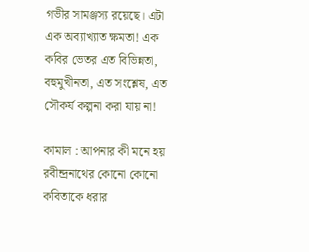গভীর সামঞ্জস্য রয়েছে। এটা এক অব্যাখ্যাত ক্ষমতা! এক কবির ভেতর এত বিভিন্নতা, বহুমুখীনতা, এত সংশ্লেষ, এত সৌকর্য কল্পনা করা যায় না!

কামাল : আপনার কী মনে হয় রবীন্দ্রনাথের কোনো কোনো কবিতাকে ধরার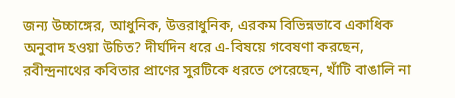জন্য উচ্চাঙ্গের, আধুনিক, উত্তরাধুনিক, এরকম বিভিন্নভাবে একাধিক অনুবাদ হওয়া উচিত? দীর্ঘদিন ধরে এ-বিষয়ে গবেষণা করছেন, রবীন্দ্রনাথের কবিতার প্রাণের সুরটিকে ধরতে পেরেছেন, খাঁটি বাঙালি না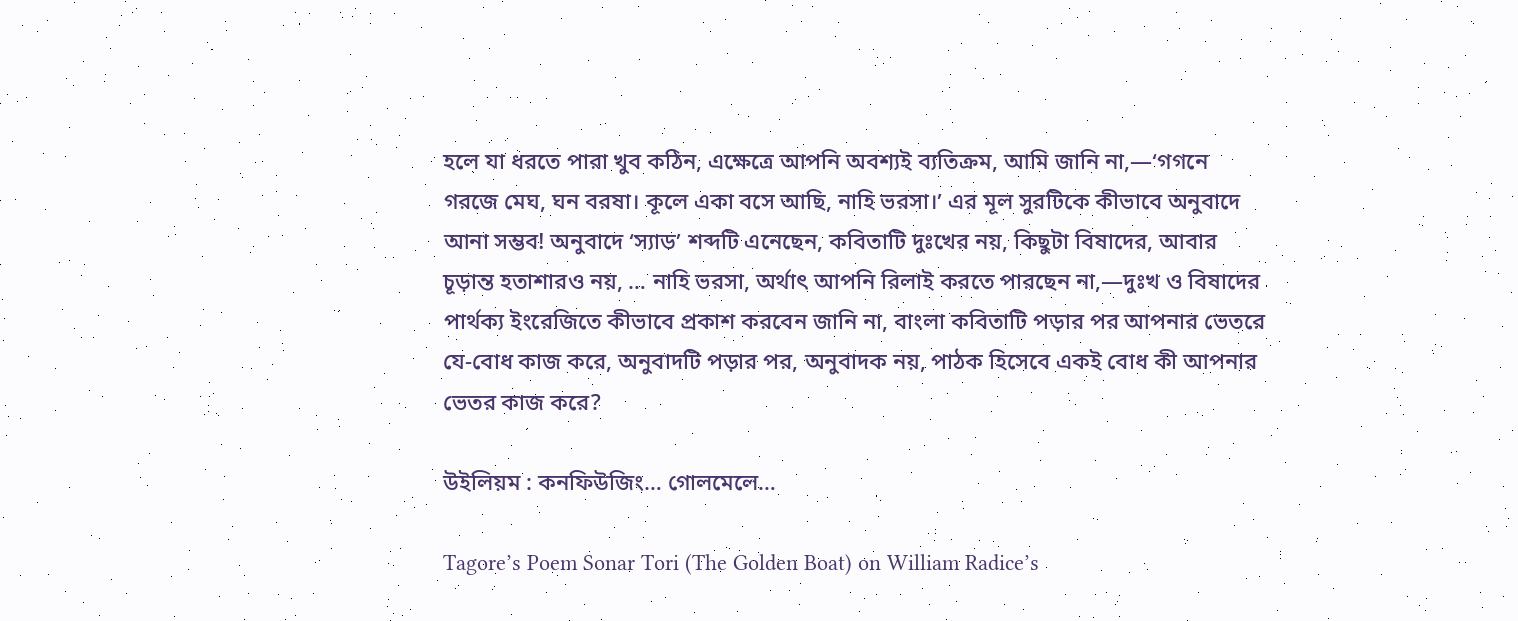হলে যা ধরতে পারা খুব কঠিন, এক্ষেত্রে আপনি অবশ্যই ব্যতিক্রম, আমি জানি না,—‘গগনে গরজে মেঘ, ঘন বরষা। কূলে একা বসে আছি, নাহি ভরসা।’ এর মূল সুরটিকে কীভাবে অনুবাদে আনা সম্ভব! অনুবাদে ‘স্যাড’ শব্দটি এনেছেন, কবিতাটি দুঃখের নয়, কিছুটা বিষাদের, আবার চূড়ান্ত হতাশারও নয়, … নাহি ভরসা, অর্থাৎ আপনি রিলাই করতে পারছেন না,—দুঃখ ও বিষাদের পার্থক্য ইংরেজিতে কীভাবে প্রকাশ করবেন জানি না, বাংলা কবিতাটি পড়ার পর আপনার ভেতরে যে-বোধ কাজ করে, অনুবাদটি পড়ার পর, অনুবাদক নয়, পাঠক হিসেবে একই বোধ কী আপনার ভেতর কাজ করে?

উইলিয়ম : কনফিউজিং… গোলমেলে…

Tagore’s Poem Sonar Tori (The Golden Boat) on William Radice’s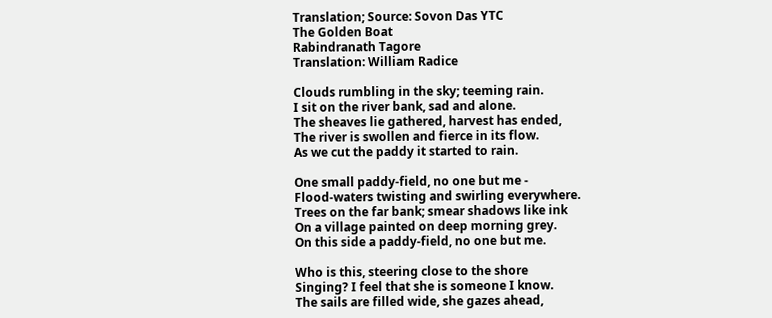Translation; Source: Sovon Das YTC
The Golden Boat
Rabindranath Tagore
Translation: William Radice

Clouds rumbling in the sky; teeming rain.
I sit on the river bank, sad and alone.
The sheaves lie gathered, harvest has ended,
The river is swollen and fierce in its flow.
As we cut the paddy it started to rain.

One small paddy-field, no one but me -
Flood-waters twisting and swirling everywhere.
Trees on the far bank; smear shadows like ink
On a village painted on deep morning grey.
On this side a paddy-field, no one but me.

Who is this, steering close to the shore
Singing? I feel that she is someone I know.
The sails are filled wide, she gazes ahead,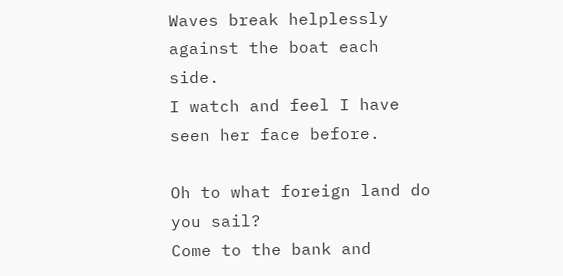Waves break helplessly against the boat each side.
I watch and feel I have seen her face before.

Oh to what foreign land do you sail?
Come to the bank and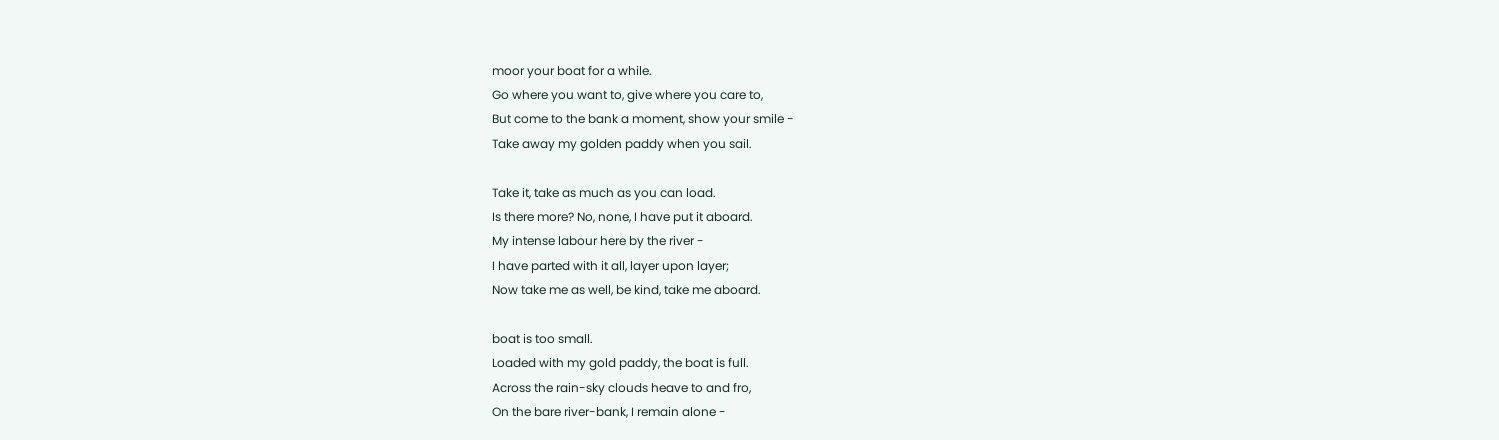moor your boat for a while.
Go where you want to, give where you care to,
But come to the bank a moment, show your smile -
Take away my golden paddy when you sail.

Take it, take as much as you can load.
Is there more? No, none, I have put it aboard.
My intense labour here by the river -
I have parted with it all, layer upon layer;
Now take me as well, be kind, take me aboard.

boat is too small.
Loaded with my gold paddy, the boat is full.
Across the rain-sky clouds heave to and fro,
On the bare river-bank, I remain alone -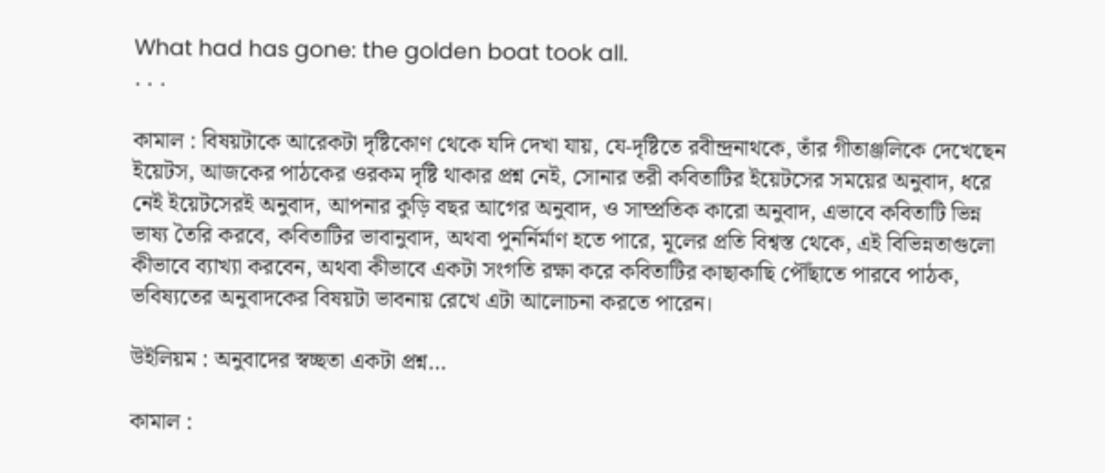What had has gone: the golden boat took all.
. . .

কামাল : বিষয়টাকে আরেকটা দৃষ্টিকোণ থেকে যদি দেখা যায়, যে-দৃষ্টিতে রবীন্দ্রনাথকে, তাঁর গীতাঞ্জলিকে দেখেছেন ইয়েটস, আজকের পাঠকের ওরকম দৃষ্টি থাকার প্রশ্ন নেই, সোনার তরী কবিতাটির ইয়েটসের সময়ের অনুবাদ, ধরে নেই ইয়েটসেরই অনুবাদ, আপনার কুড়ি বছর আগের অনুবাদ, ও সাম্প্রতিক কারো অনুবাদ, এভাবে কবিতাটি ভিন্ন ভাষ্য তৈরি করবে, কবিতাটির ভাবানুবাদ, অথবা পুনর্নির্মাণ হতে পারে, মূলের প্রতি বিশ্বস্ত থেকে, এই বিভিন্নতাগুলো কীভাবে ব্যাখ্যা করবেন, অথবা কীভাবে একটা সংগতি রক্ষা করে কবিতাটির কাছাকাছি পৌঁছাতে পারবে পাঠক, ভবিষ্যতের অনুবাদকের বিষয়টা ভাবনায় রেখে এটা আলোচনা করতে পারেন।

উইলিয়ম : অনুবাদের স্বচ্ছতা একটা প্রশ্ন…

কামাল :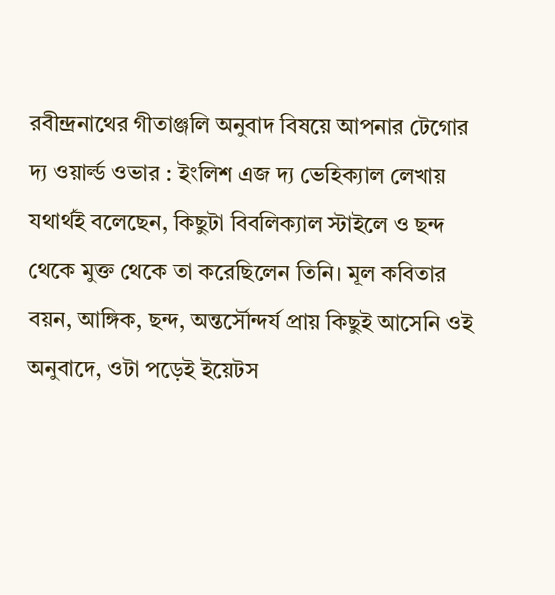রবীন্দ্রনাথের গীতাঞ্জলি অনুবাদ বিষয়ে আপনার টেগোর দ্য ওয়ার্ল্ড ওভার : ইংলিশ এজ দ্য ভেহিক্যাল লেখায় যথার্থই বলেছেন, কিছুটা বিবলিক্যাল স্টাইলে ও ছন্দ থেকে মুক্ত থেকে তা করেছিলেন তিনি। মূল কবিতার বয়ন, আঙ্গিক, ছন্দ, অন্তর্সৌন্দর্য প্রায় কিছুই আসেনি ওই অনুবাদে, ওটা পড়েই ইয়েটস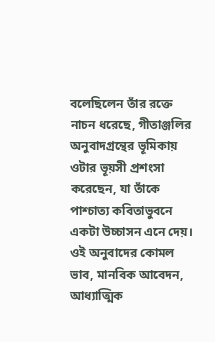বলেছিলেন তাঁর রক্তে নাচন ধরেছে, গীতাঞ্জলির অনুবাদগ্রন্থের ভূমিকায় ওটার ভূয়সী প্রশংসা করেছেন, যা তাঁকে পাশ্চাত্য কবিতাভুবনে একটা উচ্চাসন এনে দেয়। ওই অনুবাদের কোমল ভাব, মানবিক আবেদন, আধ্যাত্মিক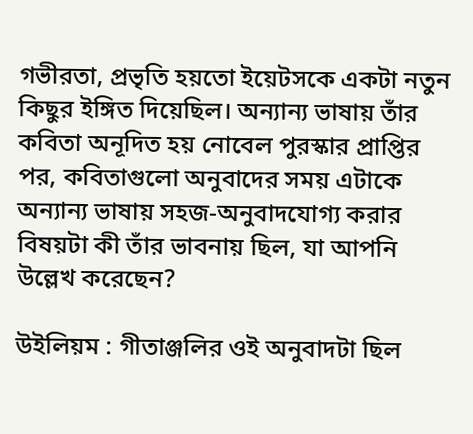গভীরতা, প্রভৃতি হয়তো ইয়েটসকে একটা নতুন কিছুর ইঙ্গিত দিয়েছিল। অন্যান্য ভাষায় তাঁর কবিতা অনূদিত হয় নোবেল পুরস্কার প্রাপ্তির পর, কবিতাগুলো অনুবাদের সময় এটাকে অন্যান্য ভাষায় সহজ-অনুবাদযোগ্য করার বিষয়টা কী তাঁর ভাবনায় ছিল, যা আপনি উল্লেখ করেছেন?

উইলিয়ম : গীতাঞ্জলির ওই অনুবাদটা ছিল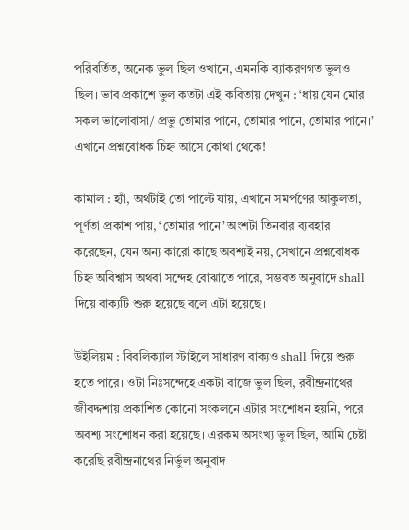পরিবর্তিত, অনেক ভুল ছিল ওখানে, এমনকি ব্যাকরণগত ভুলও ছিল। ভাব প্রকাশে ভুল কতটা এই কবিতায় দেখুন : ‘ধায় যেন মোর সকল ভালোবাসা/ প্রভু তোমার পানে, তোমার পানে, তোমার পানে।’ এখানে প্রশ্নবোধক চিহ্ন আসে কোথা থেকে!

কামাল : হ্যাঁ, অর্থটাই তো পাল্টে যায়, এখানে সমর্পণের আকুলতা, পূর্ণতা প্রকাশ পায়, ‘তোমার পানে’ অংশটা তিনবার ব্যবহার করেছেন, যেন অন্য কারো কাছে অবশ্যই নয়, সেখানে প্রশ্নবোধক চিহ্ন অবিশ্বাস অথবা সন্দেহ বোঝাতে পারে, সম্ভবত অনুবাদে shall দিয়ে বাক্যটি শুরু হয়েছে বলে এটা হয়েছে।

উইলিয়ম : বিবলিক্যাল স্টাইলে সাধারণ বাক্যও shall দিয়ে শুরু হতে পারে। ওটা নিঃসন্দেহে একটা বাজে ভুল ছিল, রবীন্দ্রনাথের জীবদ্দশায় প্রকাশিত কোনো সংকলনে এটার সংশোধন হয়নি, পরে অবশ্য সংশোধন করা হয়েছে। এরকম অসংখ্য ভুল ছিল, আমি চেষ্টা করেছি রবীন্দ্রনাথের নির্ভুল অনুবাদ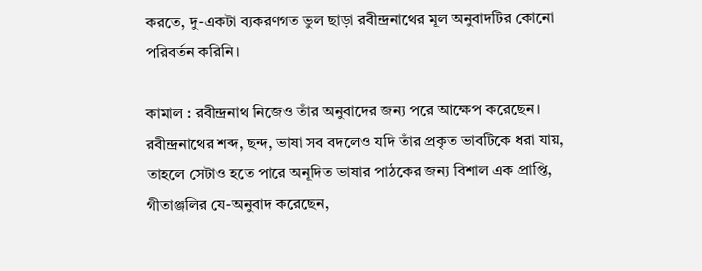করতে, দু-একটা ব্যকরণগত ভুল ছাড়া রবীন্দ্রনাথের মূল অনুবাদটির কোনো পরিবর্তন করিনি।

কামাল : রবীন্দ্রনাথ নিজেও তাঁর অনুবাদের জন্য পরে আক্ষেপ করেছেন। রবীন্দ্রনাথের শব্দ, ছন্দ, ভাষা সব বদলেও যদি তাঁর প্রকৃত ভাবটিকে ধরা যায়, তাহলে সেটাও হতে পারে অনূদিত ভাষার পাঠকের জন্য বিশাল এক প্রাপ্তি, গীতাঞ্জলির যে-অনুবাদ করেছেন,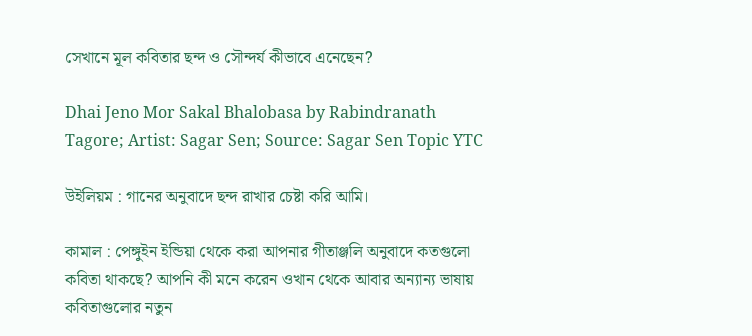সেখানে মূল কবিতার ছন্দ ও সৌন্দর্য কীভাবে এনেছেন?

Dhai Jeno Mor Sakal Bhalobasa by Rabindranath Tagore; Artist: Sagar Sen; Source: Sagar Sen Topic YTC

উইলিয়ম : গানের অনুবাদে ছন্দ রাখার চেষ্টা করি আমি।

কামাল : পেঙ্গুইন ইন্ডিয়া থেকে করা আপনার গীতাঞ্জলি অনুবাদে কতগুলো কবিতা থাকছে? আপনি কী মনে করেন ওখান থেকে আবার অন্যান্য ভাষায় কবিতাগুলোর নতুন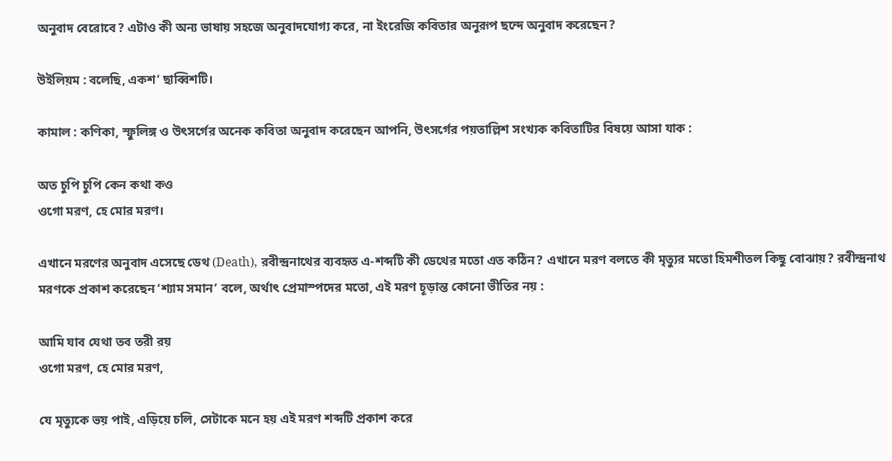অনুবাদ বেরোবে? এটাও কী অন্য ভাষায় সহজে অনুবাদযোগ্য করে, না ইংরেজি কবিতার অনুরূপ ছন্দে অনুবাদ করেছেন?

উইলিয়ম : বলেছি, একশ’ ছাব্বিশটি।

কামাল : কণিকা, স্ফুলিঙ্গ ও উৎসর্গের অনেক কবিতা অনুবাদ করেছেন আপনি, উৎসর্গের পয়তাল্লিশ সংখ্যক কবিতাটির বিষয়ে আসা যাক :

অত চুপি চুপি কেন কথা কও
ওগো মরণ, হে মোর মরণ।

এখানে মরণের অনুবাদ এসেছে ডেথ (Death), রবীন্দ্রনাথের ব্যবহৃত এ-শব্দটি কী ডেথের মতো এত কঠিন? এখানে মরণ বলতে কী মৃত্যুর মতো হিমশীতল কিছু বোঝায়? রবীন্দ্রনাথ মরণকে প্রকাশ করেছেন ‘শ্যাম সমান’ বলে, অর্থাৎ প্রেমাস্পদের মতো, এই মরণ চূড়ান্ত কোনো ভীতির নয় :

আমি যাব যেথা তব তরী রয়
ওগো মরণ, হে মোর মরণ,

যে মৃত্যুকে ভয় পাই, এড়িয়ে চলি, সেটাকে মনে হয় এই মরণ শব্দটি প্রকাশ করে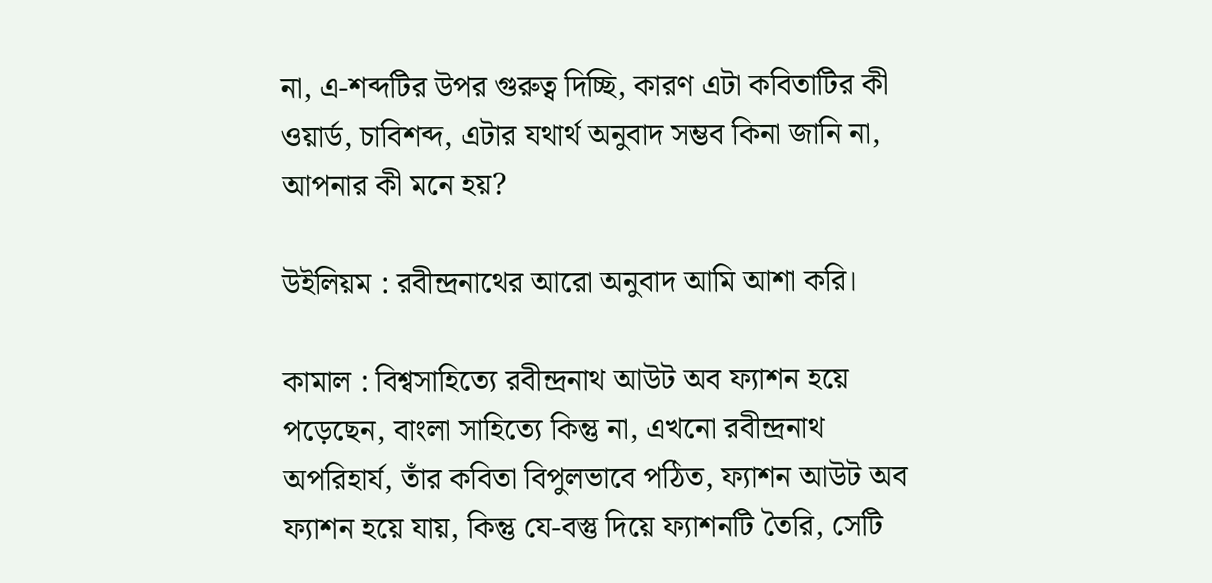না, এ-শব্দটির উপর গুরুত্ব দিচ্ছি, কারণ এটা কবিতাটির কী ওয়ার্ড, চাবিশব্দ, এটার যথার্থ অনুবাদ সম্ভব কিনা জানি না, আপনার কী মনে হয়?

উইলিয়ম : রবীন্দ্রনাথের আরো অনুবাদ আমি আশা করি।

কামাল : বিশ্বসাহিত্যে রবীন্দ্রনাথ আউট অব ফ্যাশন হয়ে পড়েছেন, বাংলা সাহিত্যে কিন্তু না, এখনো রবীন্দ্রনাথ অপরিহার্য, তাঁর কবিতা বিপুলভাবে পঠিত, ফ্যাশন আউট অব ফ্যাশন হয়ে যায়, কিন্তু যে-বস্তু দিয়ে ফ্যাশনটি তৈরি, সেটি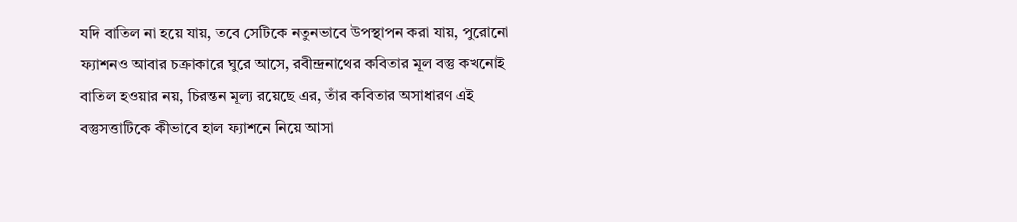যদি বাতিল না হয়ে যায়, তবে সেটিকে নতুনভাবে উপস্থাপন করা যায়, পুরোনো ফ্যাশনও আবার চক্রাকারে ঘুরে আসে, রবীন্দ্রনাথের কবিতার মূল বস্তু কখনোই বাতিল হওয়ার নয়, চিরন্তন মূল্য রয়েছে এর, তাঁর কবিতার অসাধারণ এই বস্তুসত্তাটিকে কীভাবে হাল ফ্যাশনে নিয়ে আসা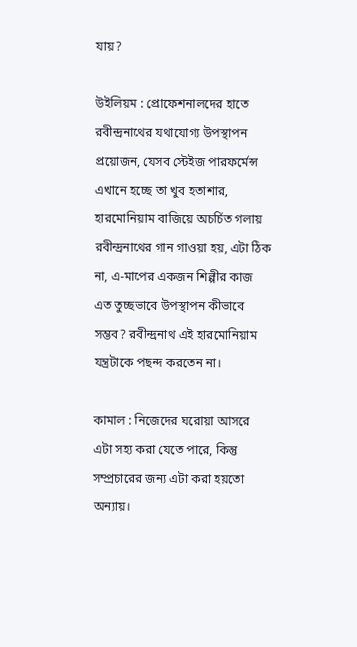যায়?

উইলিয়ম : প্রোফেশনালদের হাতে রবীন্দ্রনাথের যথাযোগ্য উপস্থাপন প্রয়োজন, যেসব স্টেইজ পারফর্মেন্স এখানে হচ্ছে তা খুব হতাশার, হারমোনিয়াম বাজিয়ে অচর্চিত গলায় রবীন্দ্রনাথের গান গাওয়া হয়, এটা ঠিক না, এ-মাপের একজন শিল্পীর কাজ এত তুচ্ছভাবে উপস্থাপন কীভাবে সম্ভব? রবীন্দ্রনাথ এই হারমোনিয়াম যন্ত্রটাকে পছন্দ করতেন না।

কামাল : নিজেদের ঘরোয়া আসরে এটা সহ্য করা যেতে পারে, কিন্তু সম্প্রচারের জন্য এটা করা হয়তো অন্যায়।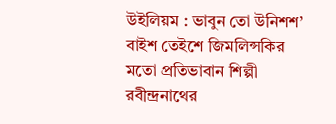উইলিয়ম : ভাবুন তো উনিশশ’ বাইশ তেইশে জিমলিন্সকির মতো প্রতিভাবান শিল্পী রবীন্দ্রনাথের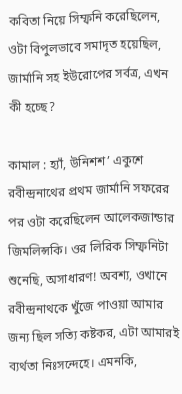কবিতা নিয়ে সিম্ফনি করেছিলেন, ওটা বিপুলভাবে সমাদৃত হয়েছিল, জার্মানি সহ ইউরোপের সর্বত্র, এখন কী হচ্ছে?

কামাল : হ্যাঁ, উনিশশ’ একুশে রবীন্দ্রনাথের প্রথম জার্মানি সফরের পর ওটা করেছিলেন আলেকজান্ডার জিমলিন্সকি। ওর লিরিক সিম্ফনিটা শুনেছি, অসাধারণ! অবশ্য, ওখানে রবীন্দ্রনাথকে খুঁজে পাওয়া আমার জন্য ছিল সত্যি কষ্টকর, এটা আমারই ব্যর্থতা নিঃসন্দেহে। এমনকি,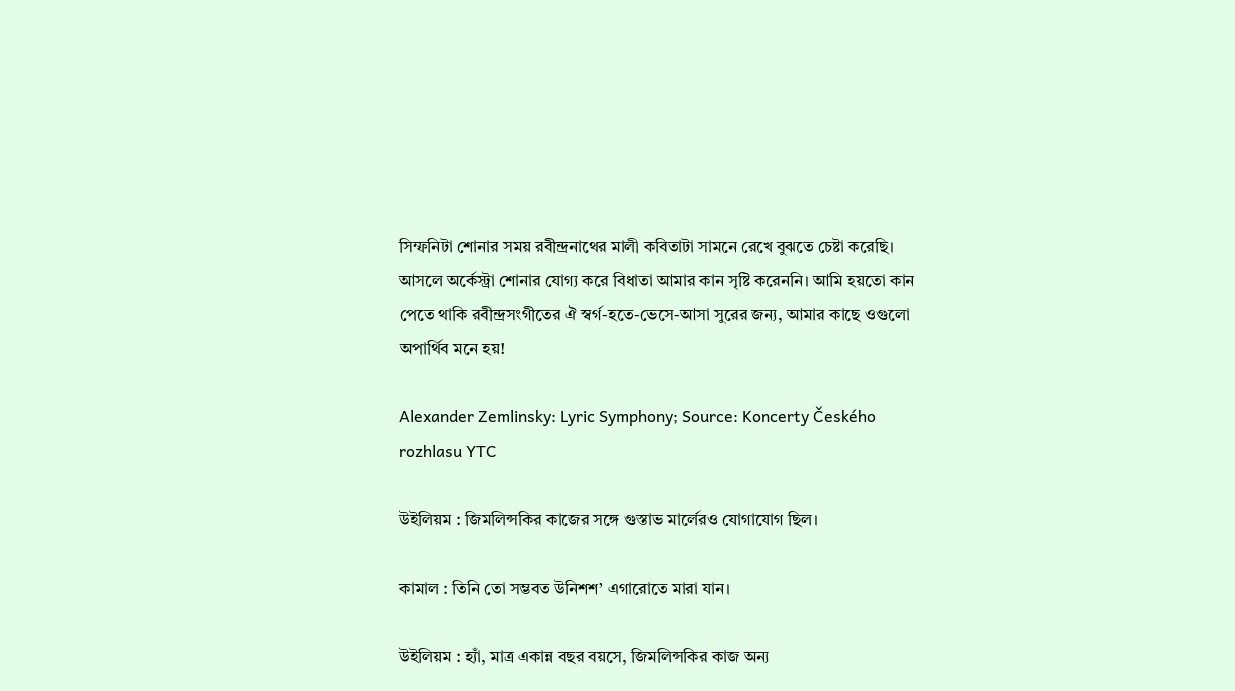সিম্ফনিটা শোনার সময় রবীন্দ্রনাথের মালী কবিতাটা সামনে রেখে বুঝতে চেষ্টা করেছি। আসলে অর্কেস্ট্রা শোনার যোগ্য করে বিধাতা আমার কান সৃষ্টি করেননি। আমি হয়তো কান পেতে থাকি রবীন্দ্রসংগীতের ঐ স্বর্গ-হতে-ভেসে-আসা সুরের জন্য, আমার কাছে ওগুলো অপার্থিব মনে হয়!

Alexander Zemlinsky: Lyric Symphony; Source: Koncerty Českého rozhlasu YTC

উইলিয়ম : জিমলিন্সকির কাজের সঙ্গে গুস্তাভ মার্লেরও যোগাযোগ ছিল।

কামাল : তিনি তো সম্ভবত উনিশশ‍’ এগারোতে মারা যান।

উইলিয়ম : হ্যাঁ, মাত্র একান্ন বছর বয়সে, জিমলিন্সকির কাজ অন্য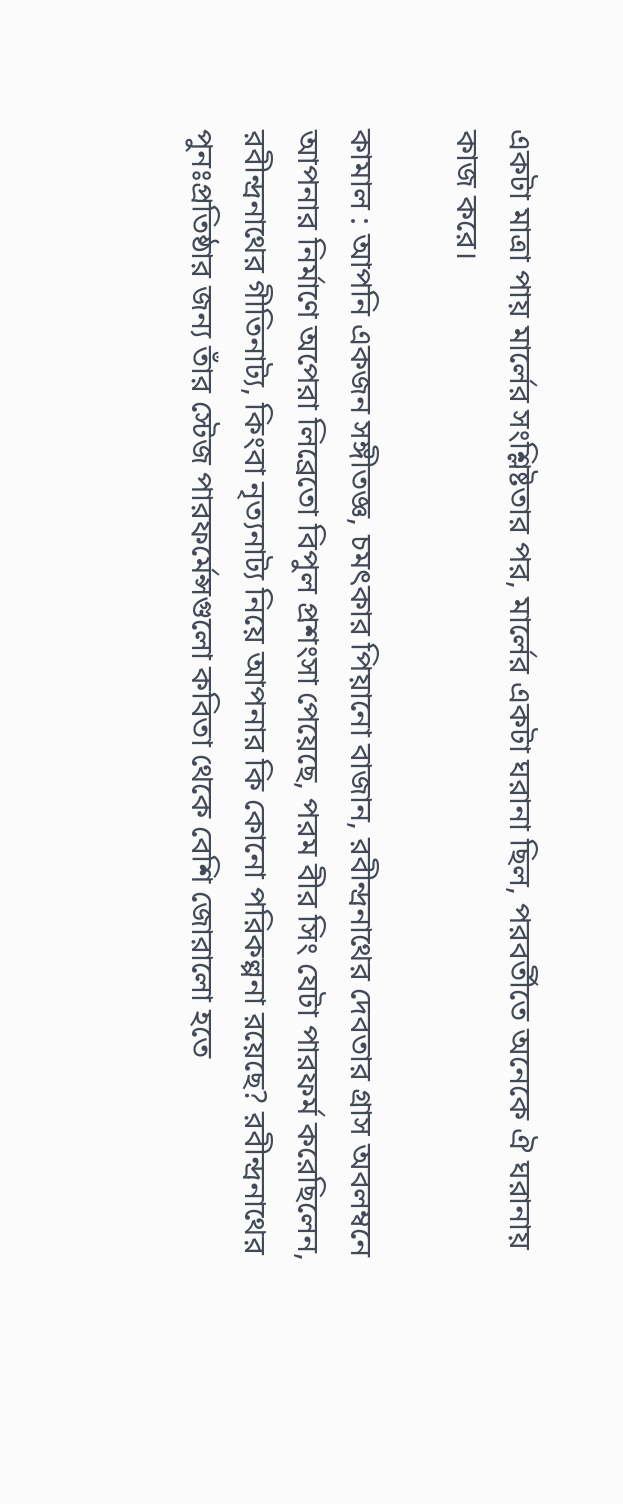একটা মাত্রা পায় মার্লের সংশ্লিষ্টতার পর, মার্লের একটা ঘরানা ছিল, পরবর্তীতে অনেকে ঐ ঘরানায় কাজ করে।

কামাল : আপনি একজন সঙ্গীতজ্ঞ, চমৎকার পিয়ানো বাজান, রবীন্দ্রনাথের দেবতার গ্রাস অবলম্বনে আপনার নির্মাণে অপেরা লিব্রেতো বিপুল প্রশংসা পেয়েছে, পরম বীর সিং যেটা পারফর্ম করেছিলেন, রবীন্দ্রনাথের গীতিনাট্য, কিংবা নৃত্যনাট্য নিয়ে আপনার কি কোনো পরিকল্পনা রয়েছে? রবীন্দ্রনাথের পুনঃপ্রতিষ্ঠার জন্য তাঁর স্টেজ পারফর্মেন্সগুলো কবিতা থেকে বেশি জোরালো হতে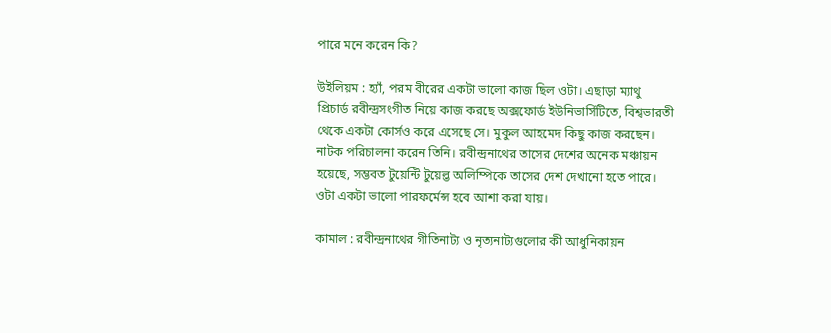পারে মনে করেন কি?

উইলিয়ম : হ্যাঁ, পরম বীরের একটা ভালো কাজ ছিল ওটা। এছাড়া ম্যাথু প্রিচার্ড রবীন্দ্রসংগীত নিয়ে কাজ করছে অক্সফোর্ড ইউনিভার্সিটিতে, বিশ্বভারতী থেকে একটা কোর্সও করে এসেছে সে। মুকুল আহমেদ কিছু কাজ করছেন। নাটক পরিচালনা করেন তিনি। রবীন্দ্রনাথের তাসের দেশের অনেক মঞ্চায়ন হয়েছে, সম্ভবত টুয়েন্টি টুয়েল্ভ অলিম্পিকে তাসের দেশ দেখানো হতে পারে। ওটা একটা ভালো পারফর্মেন্স হবে আশা করা যায়।

কামাল : রবীন্দ্রনাথের গীতিনাট্য ও নৃত্যনাট্যগুলোর কী আধুনিকায়ন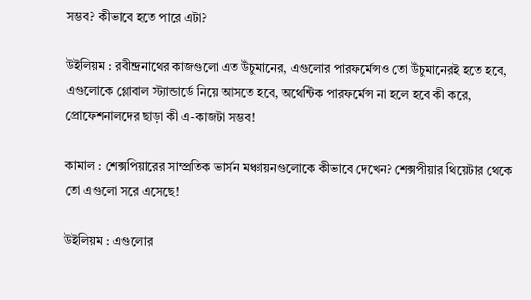সম্ভব? কীভাবে হতে পারে এটা?

উইলিয়ম : রবীন্দ্রনাথের কাজগুলো এত উঁচুমানের, এগুলোর পারফর্মেন্সও তো উঁচুমানেরই হতে হবে, এগুলোকে গ্লোবাল স্ট্যান্ডার্ডে নিয়ে আসতে হবে, অথেন্টিক পারফর্মেন্স না হলে হবে কী করে, প্রোফেশনালদের ছাড়া কী এ-কাজটা সম্ভব!

কামাল : শেক্সপিয়ারের সাম্প্রতিক ভার্সন মঞ্চায়নগুলোকে কীভাবে দেখেন? শেক্সপীয়ার থিয়েটার থেকে তো এগুলো সরে এসেছে!

উইলিয়ম : এগুলোর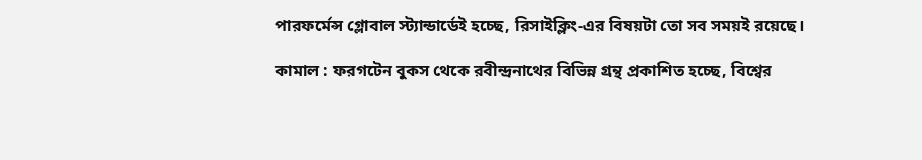পারফর্মেন্স গ্লোবাল স্ট্যান্ডার্ডেই হচ্ছে, রিসাইক্লিং-এর বিষয়টা তো সব সময়ই রয়েছে।

কামাল : ফরগটেন বুকস থেকে রবীন্দ্রনাথের বিভিন্ন গ্রন্থ প্রকাশিত হচ্ছে, বিশ্বের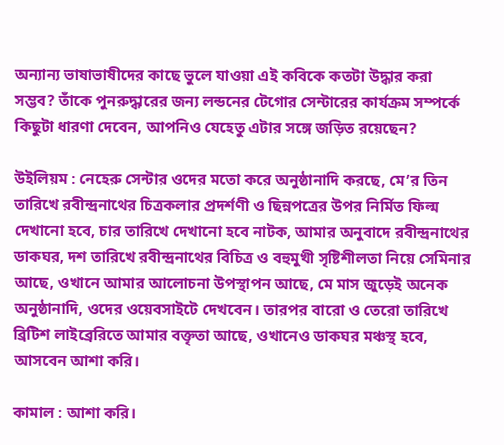অন্যান্য ভাষাভাষীদের কাছে ভুলে যাওয়া এই কবিকে কতটা উদ্ধার করা সম্ভব? তাঁকে পুনরুদ্ধারের জন্য লন্ডনের টেগোর সেন্টারের কার্যক্রম সম্পর্কে কিছুটা ধারণা দেবেন, আপনিও যেহেতু এটার সঙ্গে জড়িত রয়েছেন?

উইলিয়ম : নেহেরু সেন্টার ওদের মতো করে অনুষ্ঠানাদি করছে, মে’র তিন তারিখে রবীন্দ্রনাথের চিত্রকলার প্রদর্শণী ও ছিন্নপত্রের উপর নির্মিত ফিল্ম দেখানো হবে, চার তারিখে দেখানো হবে নাটক, আমার অনুবাদে রবীন্দ্রনাথের ডাকঘর, দশ তারিখে রবীন্দ্রনাথের বিচিত্র ও বহুমুখী সৃষ্টিশীলতা নিয়ে সেমিনার আছে, ওখানে আমার আলোচনা উপস্থাপন আছে, মে মাস জুড়েই অনেক অনুষ্ঠানাদি, ওদের ওয়েবসাইটে দেখবেন। তারপর বারো ও তেরো তারিখে ব্রিটিশ লাইব্রেরিতে আমার বক্তৃতা আছে, ওখানেও ডাকঘর মঞ্চস্থ হবে, আসবেন আশা করি।

কামাল : আশা করি।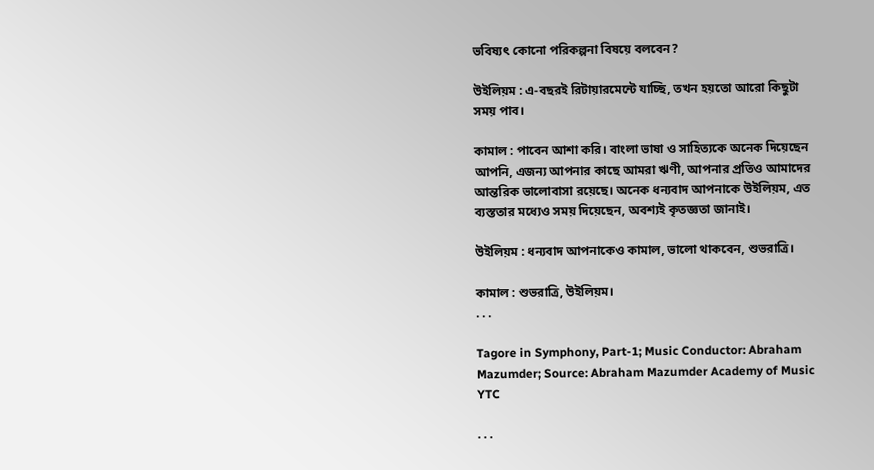ভবিষ্যৎ কোনো পরিকল্পনা বিষয়ে বলবেন?

উইলিয়ম : এ-বছরই রিটায়ারমেন্টে যাচ্ছি, তখন হয়তো আরো কিছুটা সময় পাব।

কামাল : পাবেন আশা করি। বাংলা ভাষা ও সাহিত্যকে অনেক দিয়েছেন আপনি, এজন্য আপনার কাছে আমরা ঋণী, আপনার প্রতিও আমাদের আন্তরিক ভালোবাসা রয়েছে। অনেক ধন্যবাদ আপনাকে উইলিয়ম, এত ব্যস্ততার মধ্যেও সময় দিয়েছেন, অবশ্যই কৃতজ্ঞতা জানাই।

উইলিয়ম : ধন্যবাদ আপনাকেও কামাল, ভালো থাকবেন, শুভরাত্রি।

কামাল : শুভরাত্রি, উইলিয়ম।
. . .

Tagore in Symphony, Part-1; Music Conductor: Abraham Mazumder; Source: Abraham Mazumder Academy of Music YTC

. . .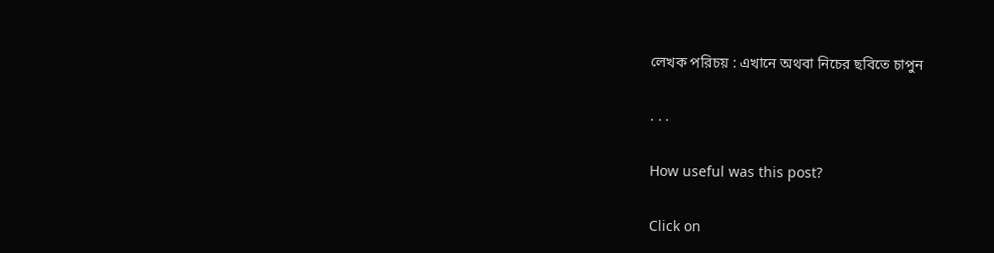লেখক পরিচয় : এখানে অথবা নিচের ছবিতে চাপুন

. . .

How useful was this post?

Click on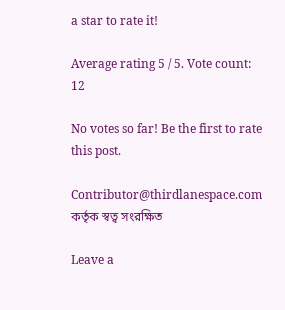a star to rate it!

Average rating 5 / 5. Vote count: 12

No votes so far! Be the first to rate this post.

Contributor@thirdlanespace.com কর্তৃক স্বত্ব সংরক্ষিত

Leave a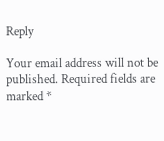Reply

Your email address will not be published. Required fields are marked *